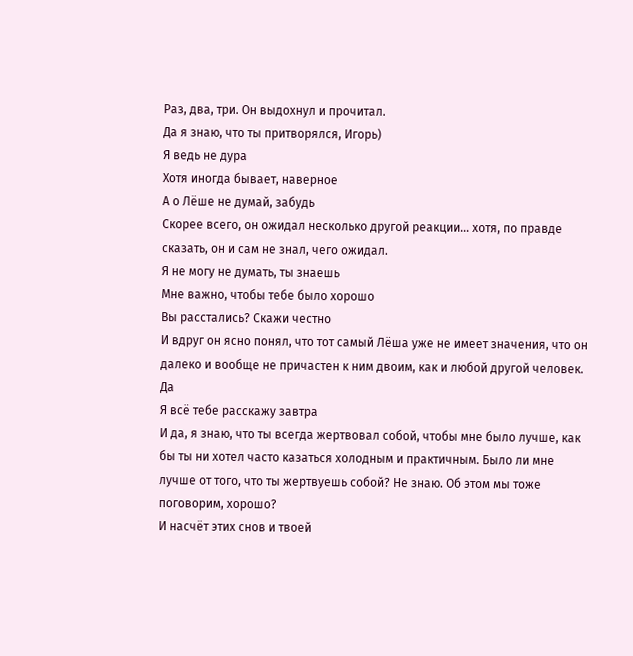Раз, два, три. Он выдохнул и прочитал.
Да я знаю, что ты притворялся, Игорь)
Я ведь не дура
Хотя иногда бывает, наверное
А о Лёше не думай, забудь
Скорее всего, он ожидал несколько другой реакции… хотя, по правде сказать, он и сам не знал, чего ожидал.
Я не могу не думать, ты знаешь
Мне важно, чтобы тебе было хорошо
Вы расстались? Скажи честно
И вдруг он ясно понял, что тот самый Лёша уже не имеет значения, что он далеко и вообще не причастен к ним двоим, как и любой другой человек.
Да
Я всё тебе расскажу завтра
И да, я знаю, что ты всегда жертвовал собой, чтобы мне было лучше, как бы ты ни хотел часто казаться холодным и практичным. Было ли мне лучше от того, что ты жертвуешь собой? Не знаю. Об этом мы тоже поговорим, хорошо?
И насчёт этих снов и твоей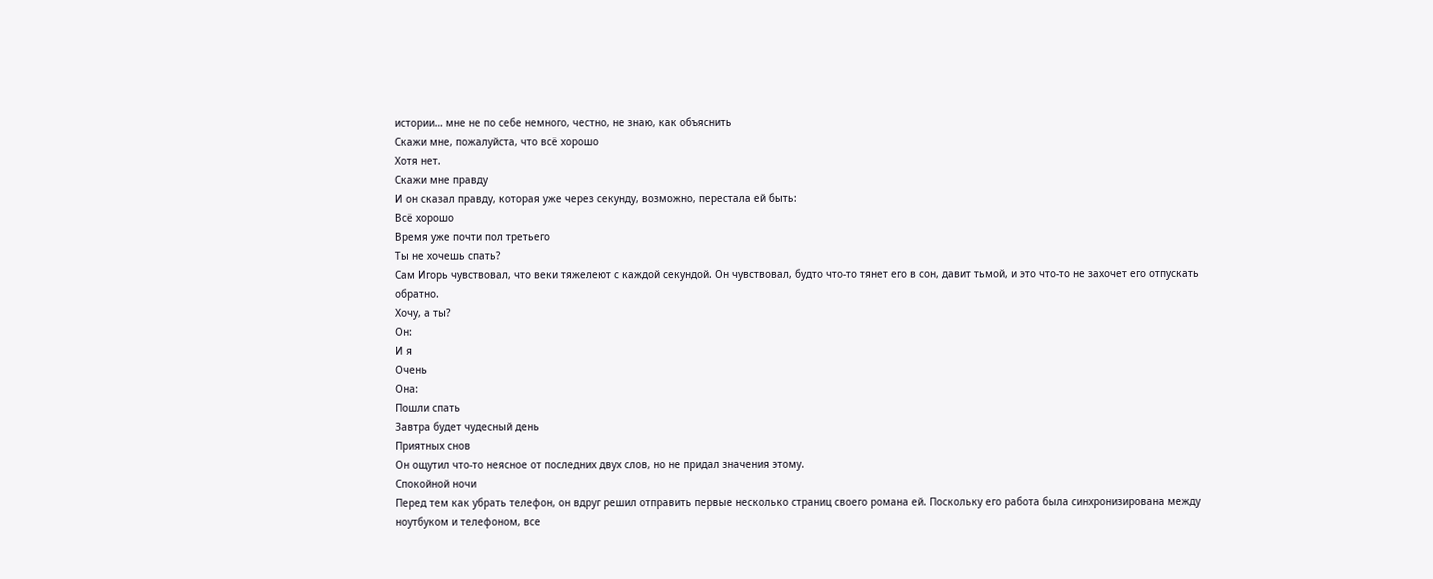истории… мне не по себе немного, честно, не знаю, как объяснить
Скажи мне, пожалуйста, что всё хорошо
Хотя нет.
Скажи мне правду
И он сказал правду, которая уже через секунду, возможно, перестала ей быть:
Всё хорошо
Время уже почти пол третьего
Ты не хочешь спать?
Сам Игорь чувствовал, что веки тяжелеют с каждой секундой. Он чувствовал, будто что-то тянет его в сон, давит тьмой, и это что-то не захочет его отпускать обратно.
Хочу, а ты?
Он:
И я
Очень
Она:
Пошли спать
Завтра будет чудесный день
Приятных снов
Он ощутил что-то неясное от последних двух слов, но не придал значения этому.
Спокойной ночи
Перед тем как убрать телефон, он вдруг решил отправить первые несколько страниц своего романа ей. Поскольку его работа была синхронизирована между ноутбуком и телефоном, все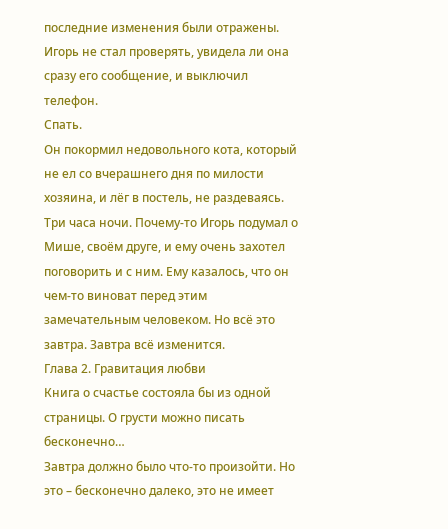последние изменения были отражены. Игорь не стал проверять, увидела ли она сразу его сообщение, и выключил телефон.
Спать.
Он покормил недовольного кота, который не ел со вчерашнего дня по милости хозяина, и лёг в постель, не раздеваясь. Три часа ночи. Почему-то Игорь подумал о Мише, своём друге, и ему очень захотел поговорить и с ним. Ему казалось, что он чем-то виноват перед этим замечательным человеком. Но всё это завтра. Завтра всё изменится.
Глава 2. Гравитация любви
Книга о счастье состояла бы из одной страницы. О грусти можно писать бесконечно…
Завтра должно было что-то произойти. Но это – бесконечно далеко, это не имеет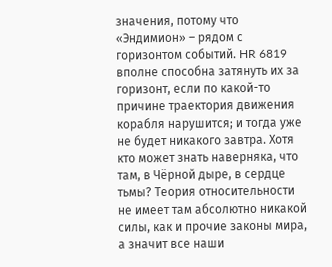значения, потому что «Эндимион» – рядом с горизонтом событий. HR 6819 вполне способна затянуть их за горизонт, если по какой-то причине траектория движения корабля нарушится; и тогда уже не будет никакого завтра. Хотя кто может знать наверняка, что там, в Чёрной дыре, в сердце тьмы? Теория относительности не имеет там абсолютно никакой силы, как и прочие законы мира, а значит все наши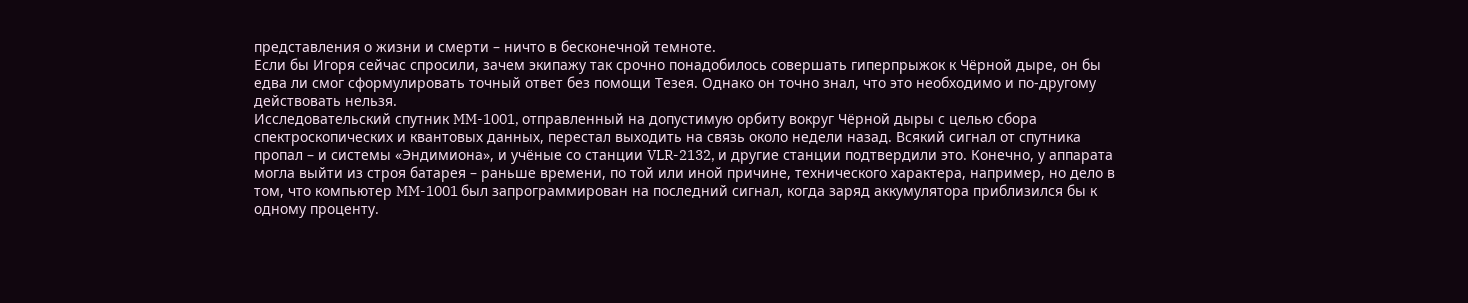представления о жизни и смерти – ничто в бесконечной темноте.
Если бы Игоря сейчас спросили, зачем экипажу так срочно понадобилось совершать гиперпрыжок к Чёрной дыре, он бы едва ли смог сформулировать точный ответ без помощи Тезея. Однако он точно знал, что это необходимо и по-другому действовать нельзя.
Исследовательский спутник MM-1001, отправленный на допустимую орбиту вокруг Чёрной дыры с целью сбора спектроскопических и квантовых данных, перестал выходить на связь около недели назад. Всякий сигнал от спутника пропал – и системы «Эндимиона», и учёные со станции VLR-2132, и другие станции подтвердили это. Конечно, у аппарата могла выйти из строя батарея – раньше времени, по той или иной причине, технического характера, например, но дело в том, что компьютер MM-1001 был запрограммирован на последний сигнал, когда заряд аккумулятора приблизился бы к одному проценту.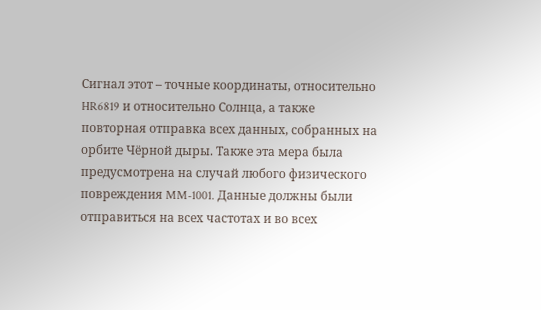Сигнал этот – точные координаты, относительно HR6819 и относительно Солнца, а также повторная отправка всех данных, собранных на орбите Чёрной дыры. Также эта мера была предусмотрена на случай любого физического повреждения MM-1001. Данные должны были отправиться на всех частотах и во всех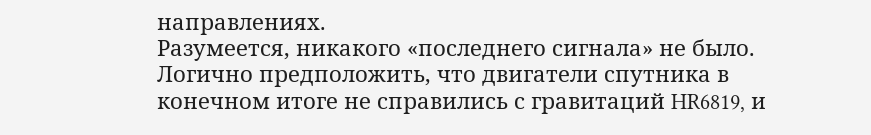направлениях.
Разумеется, никакого «последнего сигнала» не было. Логично предположить, что двигатели спутника в конечном итоге не справились с гравитаций HR6819, и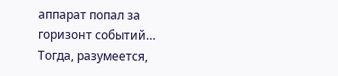аппарат попал за горизонт событий… Тогда, разумеется,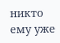никто ему уже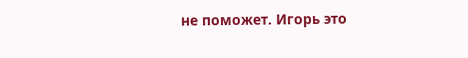не поможет. Игорь это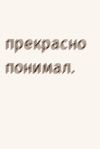прекрасно понимал.